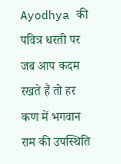Ayodhya की पवित्र धरती पर जब आप कदम रखते हैं तो हर कण में भगवान राम की उपस्थिति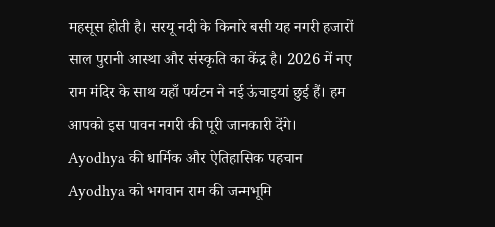महसूस होती है। सरयू नदी के किनारे बसी यह नगरी हजारों साल पुरानी आस्था और संस्कृति का केंद्र है। 2026 में नए राम मंदिर के साथ यहाँ पर्यटन ने नई ऊंचाइयां छुई हैं। हम आपको इस पावन नगरी की पूरी जानकारी देंगे।
Ayodhya की धार्मिक और ऐतिहासिक पहचान
Ayodhya को भगवान राम की जन्मभूमि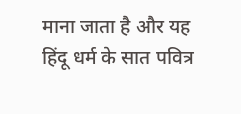माना जाता है और यह हिंदू धर्म के सात पवित्र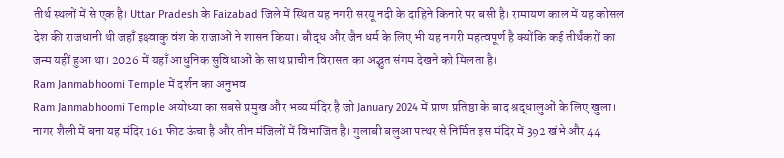तीर्थ स्थलों में से एक है। Uttar Pradesh के Faizabad जिले में स्थित यह नगरी सरयू नदी के दाहिने किनारे पर बसी है। रामायण काल में यह कोसल देश की राजधानी थी जहाँ इक्ष्वाकु वंश के राजाओं ने शासन किया। बौद्ध और जैन धर्म के लिए भी यह नगरी महत्वपूर्ण है क्योंकि कई तीर्थंकरों का जन्म यहीं हुआ था। 2026 में यहाँ आधुनिक सुविधाओं के साथ प्राचीन विरासत का अद्भुत संगम देखने को मिलता है।
Ram Janmabhoomi Temple में दर्शन का अनुभव
Ram Janmabhoomi Temple अयोध्या का सबसे प्रमुख और भव्य मंदिर है जो January 2024 में प्राण प्रतिष्ठा के बाद श्रद्धालुओं के लिए खुला। नागर शैली में बना यह मंदिर 161 फीट ऊंचा है और तीन मंजिलों में विभाजित है। गुलाबी बलुआ पत्थर से निर्मित इस मंदिर में 392 खंभे और 44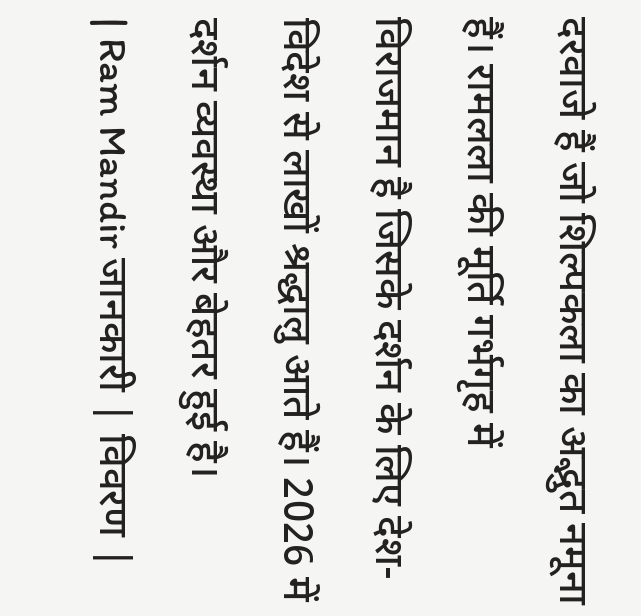दरवाजे हैं जो शिल्पकला का अद्भुत नमूना हैं। रामलला की मूर्ति गर्भगृह में विराजमान है जिसके दर्शन के लिए देश-विदेश से लाखों श्रद्धालु आते हैं। 2026 में दर्शन व्यवस्था और बेहतर हुई है।
| Ram Mandir जानकारी | विवरण |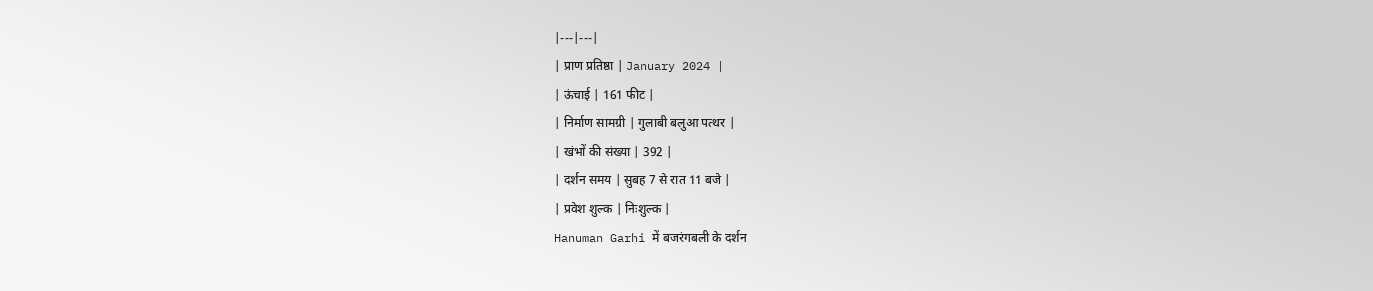|---|---|
| प्राण प्रतिष्ठा | January 2024 |
| ऊंचाई | 161 फीट |
| निर्माण सामग्री | गुलाबी बलुआ पत्थर |
| खंभों की संख्या | 392 |
| दर्शन समय | सुबह 7 से रात 11 बजे |
| प्रवेश शुल्क | निःशुल्क |
Hanuman Garhi में बजरंगबली के दर्शन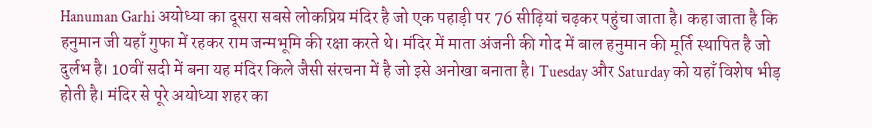Hanuman Garhi अयोध्या का दूसरा सबसे लोकप्रिय मंदिर है जो एक पहाड़ी पर 76 सीढ़ियां चढ़कर पहुंचा जाता है। कहा जाता है कि हनुमान जी यहाँ गुफा में रहकर राम जन्मभूमि की रक्षा करते थे। मंदिर में माता अंजनी की गोद में बाल हनुमान की मूर्ति स्थापित है जो दुर्लभ है। 10वीं सदी में बना यह मंदिर किले जैसी संरचना में है जो इसे अनोखा बनाता है। Tuesday और Saturday को यहाँ विशेष भीड़ होती है। मंदिर से पूरे अयोध्या शहर का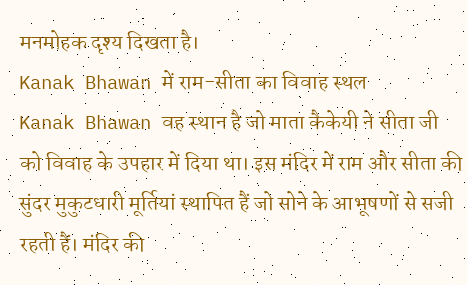मनमोहक दृश्य दिखता है।
Kanak Bhawan में राम-सीता का विवाह स्थल
Kanak Bhawan वह स्थान है जो माता कैकेयी ने सीता जी को विवाह के उपहार में दिया था। इस मंदिर में राम और सीता की सुंदर मुकुटधारी मूर्तियां स्थापित हैं जो सोने के आभूषणों से सजी रहती हैं। मंदिर की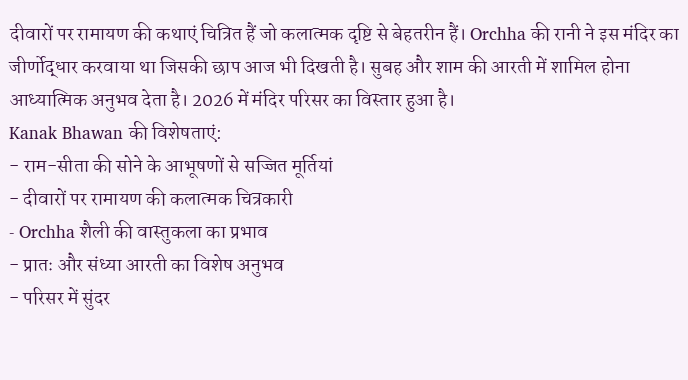दीवारों पर रामायण की कथाएं चित्रित हैं जो कलात्मक दृष्टि से बेहतरीन हैं। Orchha की रानी ने इस मंदिर का जीर्णोद्धार करवाया था जिसकी छाप आज भी दिखती है। सुबह और शाम की आरती में शामिल होना आध्यात्मिक अनुभव देता है। 2026 में मंदिर परिसर का विस्तार हुआ है।
Kanak Bhawan की विशेषताएं:
- राम-सीता की सोने के आभूषणों से सज्जित मूर्तियां
- दीवारों पर रामायण की कलात्मक चित्रकारी
- Orchha शैली की वास्तुकला का प्रभाव
- प्रातः और संध्या आरती का विशेष अनुभव
- परिसर में सुंदर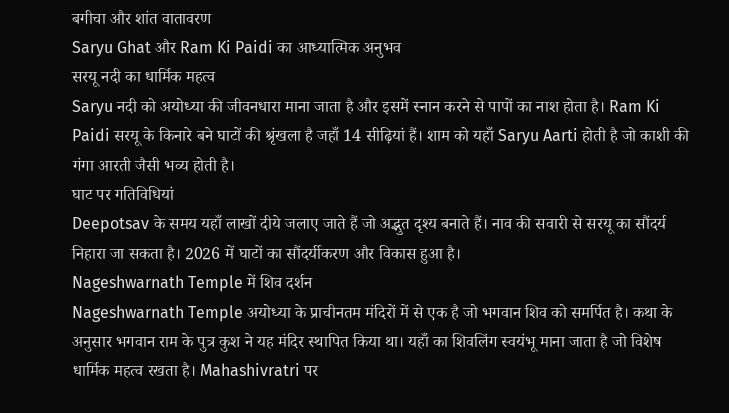बगीचा और शांत वातावरण
Saryu Ghat और Ram Ki Paidi का आध्यात्मिक अनुभव
सरयू नदी का धार्मिक महत्व
Saryu नदी को अयोध्या की जीवनधारा माना जाता है और इसमें स्नान करने से पापों का नाश होता है। Ram Ki Paidi सरयू के किनारे बने घाटों की श्रृंखला है जहाँ 14 सीढ़ियां हैं। शाम को यहाँ Saryu Aarti होती है जो काशी की गंगा आरती जैसी भव्य होती है।
घाट पर गतिविधियां
Deepotsav के समय यहाँ लाखों दीये जलाए जाते हैं जो अद्भुत दृश्य बनाते हैं। नाव की सवारी से सरयू का सौंदर्य निहारा जा सकता है। 2026 में घाटों का सौंदर्यीकरण और विकास हुआ है।
Nageshwarnath Temple में शिव दर्शन
Nageshwarnath Temple अयोध्या के प्राचीनतम मंदिरों में से एक है जो भगवान शिव को समर्पित है। कथा के अनुसार भगवान राम के पुत्र कुश ने यह मंदिर स्थापित किया था। यहाँ का शिवलिंग स्वयंभू माना जाता है जो विशेष धार्मिक महत्व रखता है। Mahashivratri पर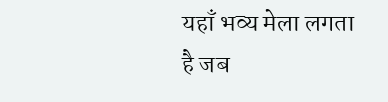यहाँ भव्य मेला लगता है जब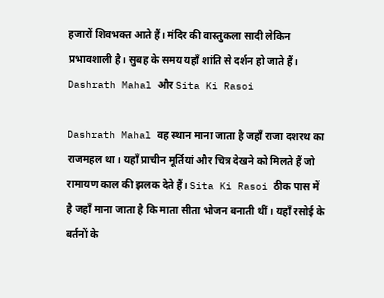हजारों शिवभक्त आते हैं। मंदिर की वास्तुकला सादी लेकिन प्रभावशाली है। सुबह के समय यहाँ शांति से दर्शन हो जाते हैं।
Dashrath Mahal और Sita Ki Rasoi

Dashrath Mahal वह स्थान माना जाता है जहाँ राजा दशरथ का राजमहल था। यहाँ प्राचीन मूर्तियां और चित्र देखने को मिलते हैं जो रामायण काल की झलक देते हैं। Sita Ki Rasoi ठीक पास में है जहाँ माना जाता है कि माता सीता भोजन बनाती थीं। यहाँ रसोई के बर्तनों के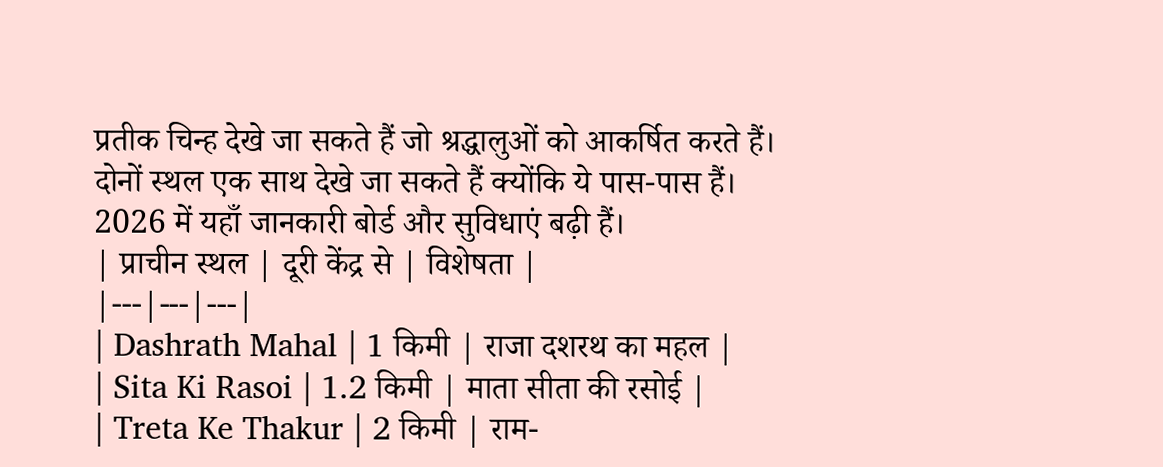प्रतीक चिन्ह देखे जा सकते हैं जो श्रद्धालुओं को आकर्षित करते हैं। दोनों स्थल एक साथ देखे जा सकते हैं क्योंकि ये पास-पास हैं। 2026 में यहाँ जानकारी बोर्ड और सुविधाएं बढ़ी हैं।
| प्राचीन स्थल | दूरी केंद्र से | विशेषता |
|---|---|---|
| Dashrath Mahal | 1 किमी | राजा दशरथ का महल |
| Sita Ki Rasoi | 1.2 किमी | माता सीता की रसोई |
| Treta Ke Thakur | 2 किमी | राम-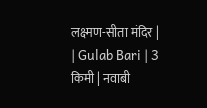लक्ष्मण-सीता मंदिर |
| Gulab Bari | 3 किमी | नवाबी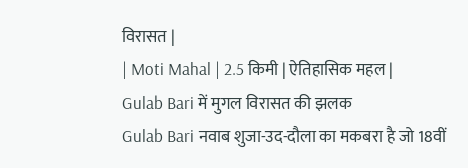विरासत |
| Moti Mahal | 2.5 किमी | ऐतिहासिक महल |
Gulab Bari में मुगल विरासत की झलक
Gulab Bari नवाब शुजा-उद-दौला का मकबरा है जो 18वीं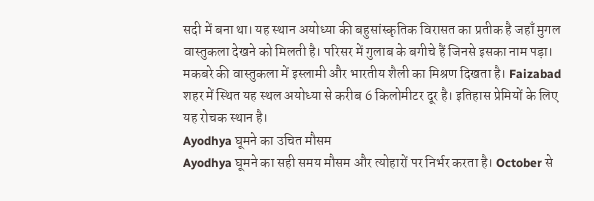सदी में बना था। यह स्थान अयोध्या की बहुसांस्कृतिक विरासत का प्रतीक है जहाँ मुगल वास्तुकला देखने को मिलती है। परिसर में गुलाब के बगीचे हैं जिनसे इसका नाम पड़ा। मकबरे की वास्तुकला में इस्लामी और भारतीय शैली का मिश्रण दिखता है। Faizabad शहर में स्थित यह स्थल अयोध्या से करीब 6 किलोमीटर दूर है। इतिहास प्रेमियों के लिए यह रोचक स्थान है।
Ayodhya घूमने का उचित मौसम
Ayodhya घूमने का सही समय मौसम और त्योहारों पर निर्भर करता है। October से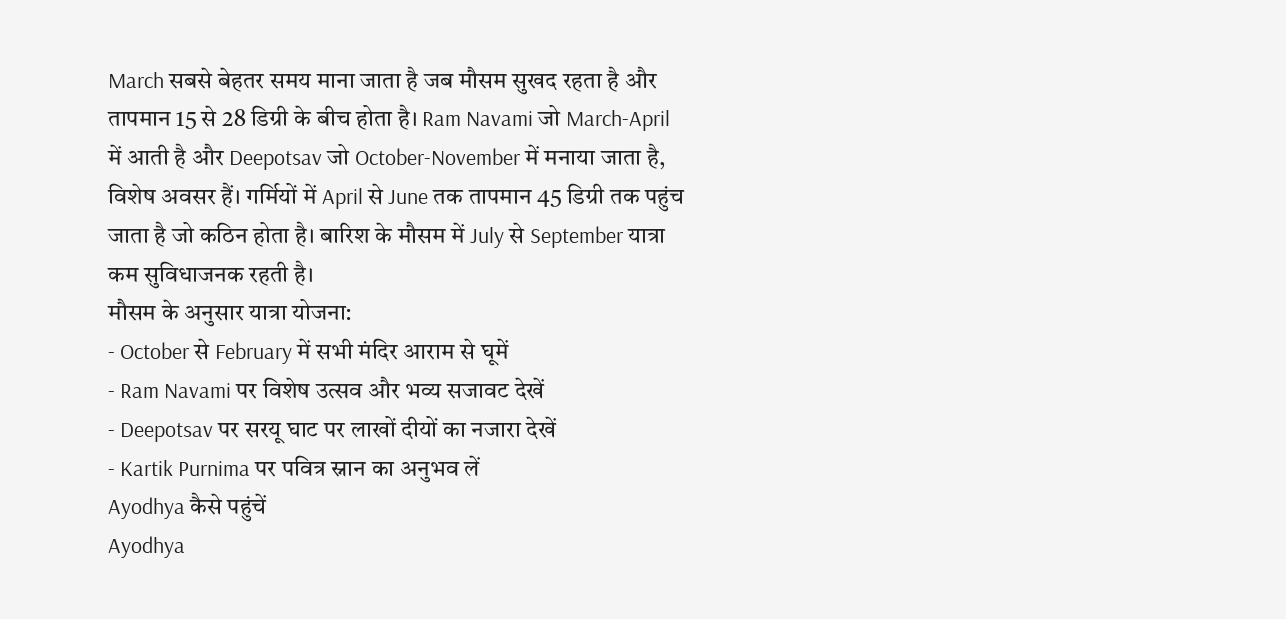March सबसे बेहतर समय माना जाता है जब मौसम सुखद रहता है और तापमान 15 से 28 डिग्री के बीच होता है। Ram Navami जो March-April में आती है और Deepotsav जो October-November में मनाया जाता है, विशेष अवसर हैं। गर्मियों में April से June तक तापमान 45 डिग्री तक पहुंच जाता है जो कठिन होता है। बारिश के मौसम में July से September यात्रा कम सुविधाजनक रहती है।
मौसम के अनुसार यात्रा योजना:
- October से February में सभी मंदिर आराम से घूमें
- Ram Navami पर विशेष उत्सव और भव्य सजावट देखें
- Deepotsav पर सरयू घाट पर लाखों दीयों का नजारा देखें
- Kartik Purnima पर पवित्र स्नान का अनुभव लें
Ayodhya कैसे पहुंचें
Ayodhya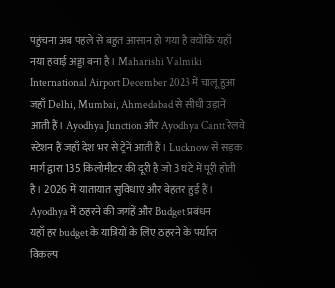पहुंचना अब पहले से बहुत आसान हो गया है क्योंकि यहाँ नया हवाई अड्डा बना है। Maharishi Valmiki International Airport December 2023 में चालू हुआ जहाँ Delhi, Mumbai, Ahmedabad से सीधी उड़ानें आती हैं। Ayodhya Junction और Ayodhya Cantt रेलवे स्टेशन हैं जहाँ देश भर से ट्रेनें आती हैं। Lucknow से सड़क मार्ग द्वारा 135 किलोमीटर की दूरी है जो 3 घंटे में पूरी होती है। 2026 में यातायात सुविधाएं और बेहतर हुई हैं।
Ayodhya में ठहरने की जगहें और Budget प्रबंधन
यहाँ हर budget के यात्रियों के लिए ठहरने के पर्याप्त विकल्प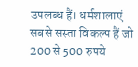उपलब्ध हैं। धर्मशालाएं सबसे सस्ता विकल्प हैं जो 200 से 500 रुपये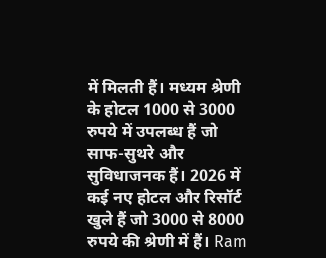में मिलती हैं। मध्यम श्रेणी के होटल 1000 से 3000 रुपये में उपलब्ध हैं जो साफ-सुथरे और सुविधाजनक हैं। 2026 में कई नए होटल और रिसॉर्ट खुले हैं जो 3000 से 8000 रुपये की श्रेणी में हैं। Ram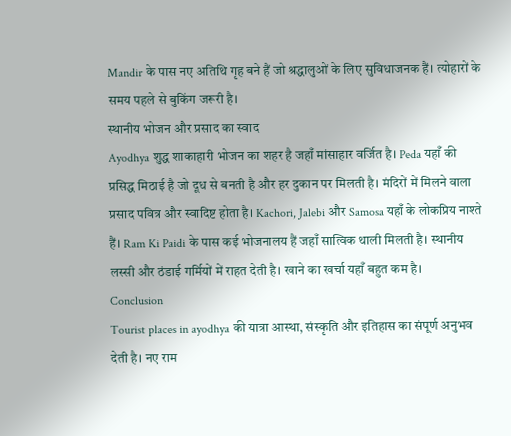Mandir के पास नए अतिथि गृह बने हैं जो श्रद्धालुओं के लिए सुविधाजनक हैं। त्योहारों के समय पहले से बुकिंग जरूरी है।
स्थानीय भोजन और प्रसाद का स्वाद
Ayodhya शुद्ध शाकाहारी भोजन का शहर है जहाँ मांसाहार वर्जित है। Peda यहाँ की प्रसिद्ध मिठाई है जो दूध से बनती है और हर दुकान पर मिलती है। मंदिरों में मिलने वाला प्रसाद पवित्र और स्वादिष्ट होता है। Kachori, Jalebi और Samosa यहाँ के लोकप्रिय नाश्ते हैं। Ram Ki Paidi के पास कई भोजनालय हैं जहाँ सात्विक थाली मिलती है। स्थानीय लस्सी और ठंडाई गर्मियों में राहत देती है। खाने का खर्चा यहाँ बहुत कम है।
Conclusion
Tourist places in ayodhya की यात्रा आस्था, संस्कृति और इतिहास का संपूर्ण अनुभव देती है। नए राम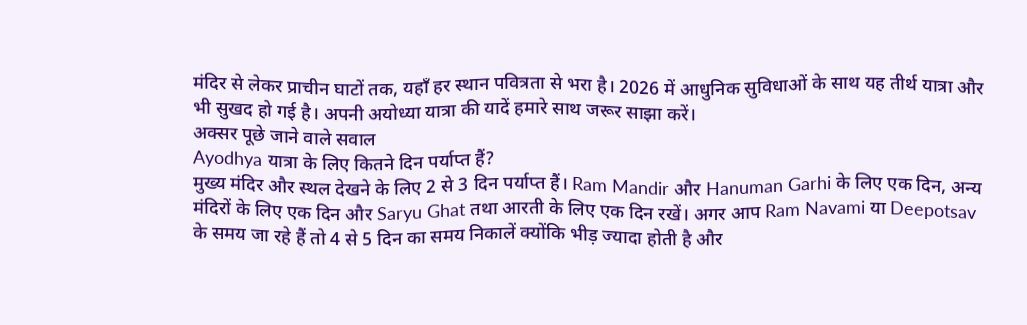मंदिर से लेकर प्राचीन घाटों तक, यहाँ हर स्थान पवित्रता से भरा है। 2026 में आधुनिक सुविधाओं के साथ यह तीर्थ यात्रा और भी सुखद हो गई है। अपनी अयोध्या यात्रा की यादें हमारे साथ जरूर साझा करें।
अक्सर पूछे जाने वाले सवाल
Ayodhya यात्रा के लिए कितने दिन पर्याप्त हैं?
मुख्य मंदिर और स्थल देखने के लिए 2 से 3 दिन पर्याप्त हैं। Ram Mandir और Hanuman Garhi के लिए एक दिन, अन्य मंदिरों के लिए एक दिन और Saryu Ghat तथा आरती के लिए एक दिन रखें। अगर आप Ram Navami या Deepotsav के समय जा रहे हैं तो 4 से 5 दिन का समय निकालें क्योंकि भीड़ ज्यादा होती है और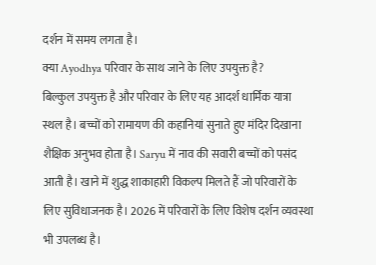दर्शन में समय लगता है।
क्या Ayodhya परिवार के साथ जाने के लिए उपयुक्त है?
बिल्कुल उपयुक्त है और परिवार के लिए यह आदर्श धार्मिक यात्रा स्थल है। बच्चों को रामायण की कहानियां सुनाते हुए मंदिर दिखाना शैक्षिक अनुभव होता है। Saryu में नाव की सवारी बच्चों को पसंद आती है। खाने में शुद्ध शाकाहारी विकल्प मिलते हैं जो परिवारों के लिए सुविधाजनक है। 2026 में परिवारों के लिए विशेष दर्शन व्यवस्था भी उपलब्ध है।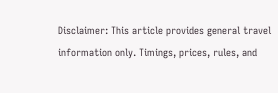Disclaimer: This article provides general travel information only. Timings, prices, rules, and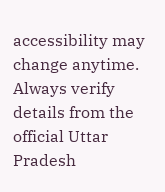accessibility may change anytime. Always verify details from the official Uttar Pradesh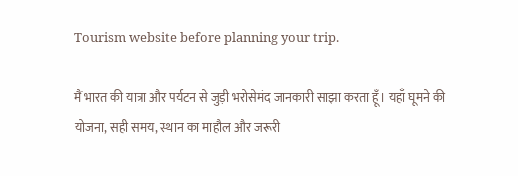Tourism website before planning your trip.

मैं भारत की यात्रा और पर्यटन से जुड़ी भरोसेमंद जानकारी साझा करता हूँ। यहाँ घूमने की योजना, सही समय, स्थान का माहौल और जरूरी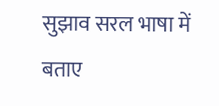सुझाव सरल भाषा में बताए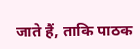जाते हैं, ताकि पाठक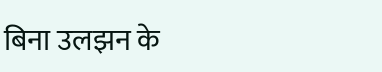बिना उलझन के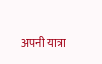अपनी यात्रा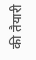की तैयारी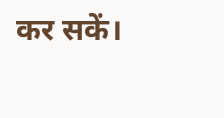कर सकें।